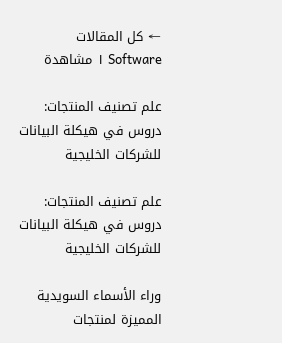← كل المقالات
Software ١ مشاهدة

علم تصنيف المنتجات: دروس في هيكلة البيانات للشركات الخليجية

علم تصنيف المنتجات: دروس في هيكلة البيانات للشركات الخليجية

وراء الأسماء السويدية المميزة لمنتجات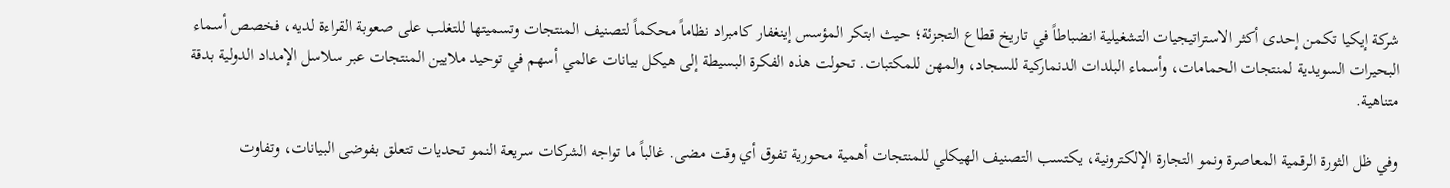شركة إيكيا تكمن إحدى أكثر الاستراتيجيات التشغيلية انضباطاً في تاريخ قطاع التجزئة؛ حيث ابتكر المؤسس إينغفار كامبراد نظاماً محكماً لتصنيف المنتجات وتسميتها للتغلب على صعوبة القراءة لديه، فخصص أسماء البحيرات السويدية لمنتجات الحمامات، وأسماء البلدات الدنماركية للسجاد، والمهن للمكتبات. تحولت هذه الفكرة البسيطة إلى هيكل بيانات عالمي أسهم في توحيد ملايين المنتجات عبر سلاسل الإمداد الدولية بدقة متناهية.

وفي ظل الثورة الرقمية المعاصرة ونمو التجارة الإلكترونية، يكتسب التصنيف الهيكلي للمنتجات أهمية محورية تفوق أي وقت مضى. غالباً ما تواجه الشركات سريعة النمو تحديات تتعلق بفوضى البيانات، وتفاوت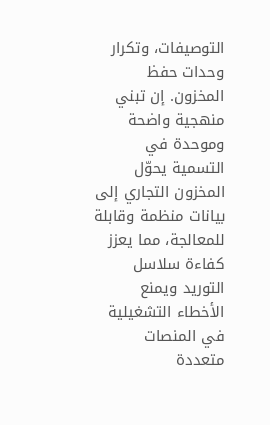التوصيفات، وتكرار وحدات حفظ المخزون. إن تبني منهجية واضحة وموحدة في التسمية يحوّل المخزون التجاري إلى بيانات منظمة وقابلة للمعالجة، مما يعزز كفاءة سلاسل التوريد ويمنع الأخطاء التشغيلية في المنصات متعددة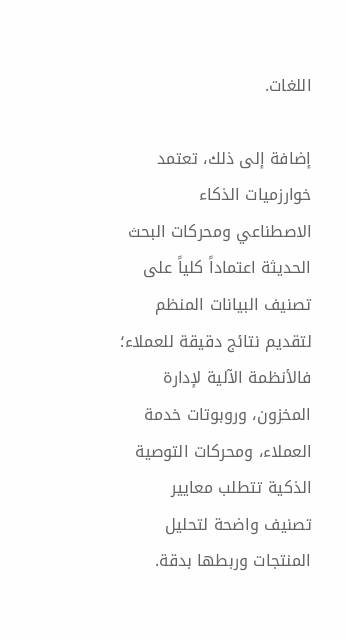اللغات.

إضافة إلى ذلك، تعتمد خوارزميات الذكاء الاصطناعي ومحركات البحث الحديثة اعتماداً كلياً على تصنيف البيانات المنظم لتقديم نتائج دقيقة للعملاء؛ فالأنظمة الآلية لإدارة المخزون، وروبوتات خدمة العملاء، ومحركات التوصية الذكية تتطلب معايير تصنيف واضحة لتحليل المنتجات وربطها بدقة.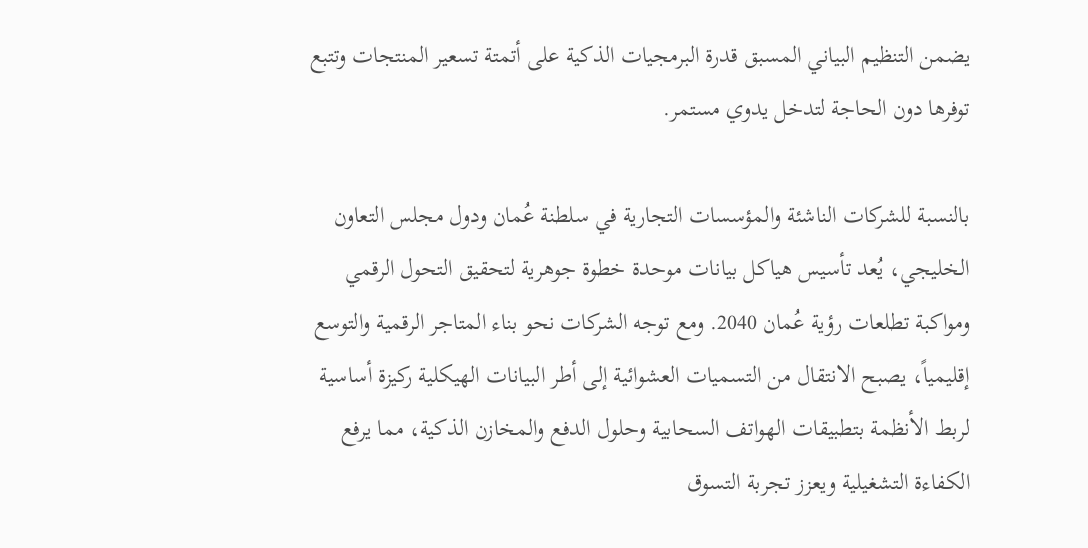يضمن التنظيم البياني المسبق قدرة البرمجيات الذكية على أتمتة تسعير المنتجات وتتبع توفرها دون الحاجة لتدخل يدوي مستمر.

بالنسبة للشركات الناشئة والمؤسسات التجارية في سلطنة عُمان ودول مجلس التعاون الخليجي، يُعد تأسيس هياكل بيانات موحدة خطوة جوهرية لتحقيق التحول الرقمي ومواكبة تطلعات رؤية عُمان 2040. ومع توجه الشركات نحو بناء المتاجر الرقمية والتوسع إقليمياً، يصبح الانتقال من التسميات العشوائية إلى أطر البيانات الهيكلية ركيزة أساسية لربط الأنظمة بتطبيقات الهواتف السحابية وحلول الدفع والمخازن الذكية، مما يرفع الكفاءة التشغيلية ويعزز تجربة التسوق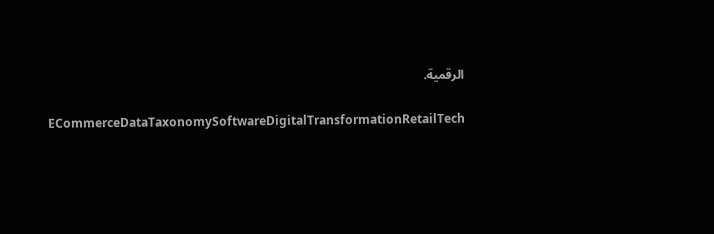الرقمية.

ECommerceDataTaxonomySoftwareDigitalTransformationRetailTech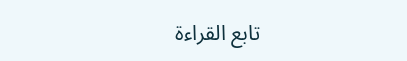تابع القراءة